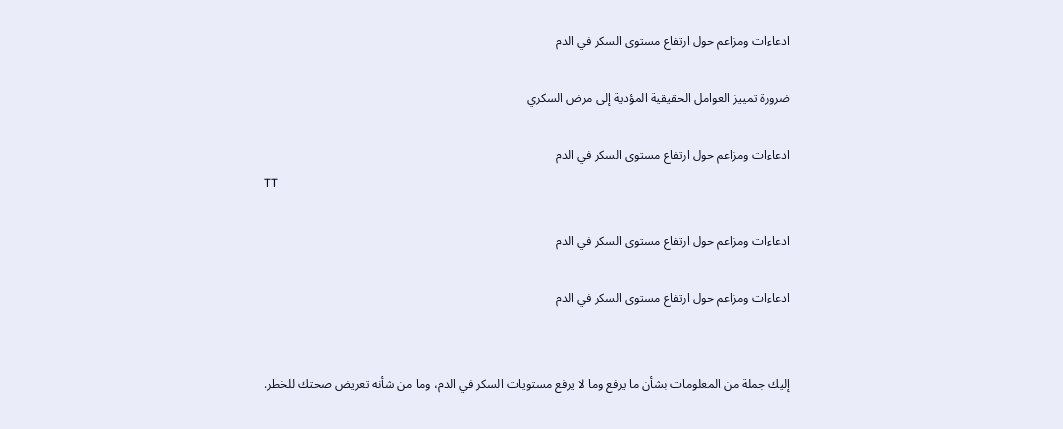ادعاءات ومزاعم حول ارتفاع مستوى السكر في الدم

ضرورة تمييز العوامل الحقيقية المؤدية إلى مرض السكري

ادعاءات ومزاعم حول ارتفاع مستوى السكر في الدم
TT

ادعاءات ومزاعم حول ارتفاع مستوى السكر في الدم

ادعاءات ومزاعم حول ارتفاع مستوى السكر في الدم


إليك جملة من المعلومات بشأن ما يرفع وما لا يرفع مستويات السكر في الدم، وما من شأنه تعريض صحتك للخطر.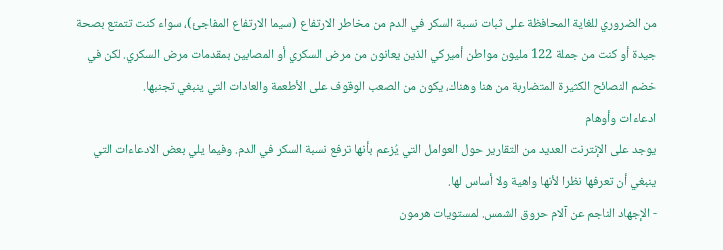من الضروري للغاية المحافظة على ثبات نسبة السكر في الدم من مخاطر الارتفاع (سيما الارتفاع المفاجئ)، سواء كنت تتمتع بصحة جيدة أو كنت من جملة 122 مليون مواطن أميركي الذين يعانون من مرض السكري أو المصابين بمقدمات مرض السكري. لكن في خضم النصائح الكثيرة المتضاربة من هنا وهناك، يكون من الصعب الوقوف على الأطعمة والعادات التي ينبغي تجنبها.
ادعاءات وأوهام
يوجد على الإنترنت العديد من التقارير حول العوامل التي يُزعم بأنها ترفع نسبة السكر في الدم. وفيما يلي بعض الادعاءات التي ينبغي أن تعرفها نظرا لأنها واهية ولا أساس لها.
- الإجهاد الناجم عن آلام حروق الشمس. لمستويات هرمون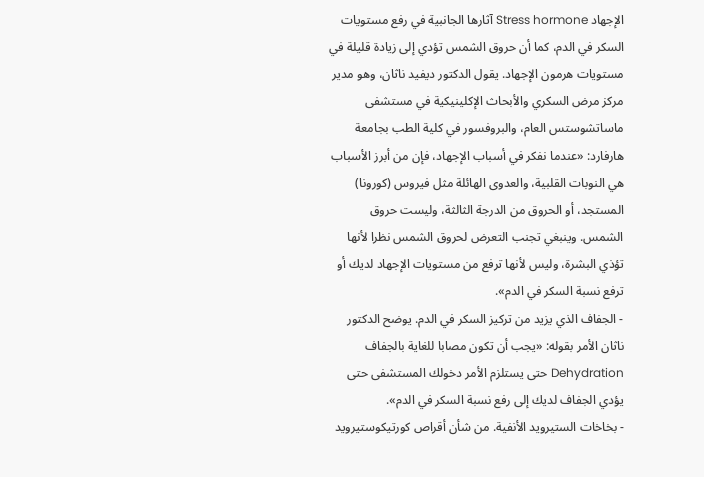الإجهاد Stress hormone آثارها الجانبية في رفع مستويات السكر في الدم، كما أن حروق الشمس تؤدي إلى زيادة قليلة في مستويات هرمون الإجهاد. يقول الدكتور ديفيد ناثان، وهو مدير مركز مرض السكري والأبحاث الإكلينيكية في مستشفى ماساتشوستس العام، والبروفسور في كلية الطب بجامعة هارفارد: «عندما نفكر في أسباب الإجهاد، فإن من أبرز الأسباب هي النوبات القلبية، والعدوى الهائلة مثل فيروس (كورونا) المستجد، أو الحروق من الدرجة الثالثة، وليست حروق الشمس. وينبغي تجنب التعرض لحروق الشمس نظرا لأنها تؤذي البشرة، وليس لأنها ترفع من مستويات الإجهاد لديك أو ترفع نسبة السكر في الدم».
- الجفاف الذي يزيد من تركيز السكر في الدم. يوضح الدكتور ناثان الأمر بقوله: «يجب أن تكون مصابا للغاية بالجفاف Dehydration حتى يستلزم الأمر دخولك المستشفى حتى يؤدي الجفاف لديك إلى رفع نسبة السكر في الدم».
- بخاخات الستيرويد الأنفية. من شأن أقراص كورتيكوستيرويد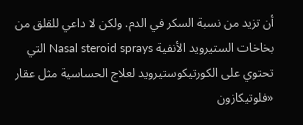أن تزيد من نسبة السكر في الدم. ولكن لا داعي للقلق من بخاخات الستيرويد الأنفية Nasal steroid sprays التي تحتوي على الكورتيكوستيرويد لعلاج الحساسية مثل عقار «فلوتيكازون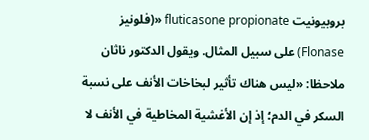بروبيونيت fluticasone propionate «(فلونيز Flonase) على سبيل المثال. ويقول الدكتور ناثان ملاحظا: «ليس هناك تأثير لبخاخات الأنف على نسبة السكر في الدم؛ إذ إن الأغشية المخاطية في الأنف لا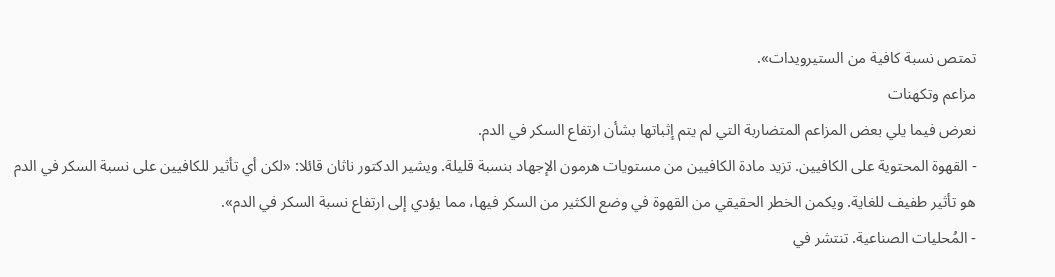تمتص نسبة كافية من الستيرويدات».
مزاعم وتكهنات
نعرض فيما يلي بعض المزاعم المتضاربة التي لم يتم إثباتها بشأن ارتفاع السكر في الدم.
- القهوة المحتوية على الكافيين. تزيد مادة الكافيين من مستويات هرمون الإجهاد بنسبة قليلة. ويشير الدكتور ناثان قائلا: «لكن أي تأثير للكافيين على نسبة السكر في الدم هو تأثير طفيف للغاية. ويكمن الخطر الحقيقي من القهوة في وضع الكثير من السكر فيها، مما يؤدي إلى ارتفاع نسبة السكر في الدم».
- المُحليات الصناعية. تنتشر في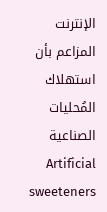الإنترنت المزاعم بأن استهلاك المُحليات الصناعية Artificial sweeteners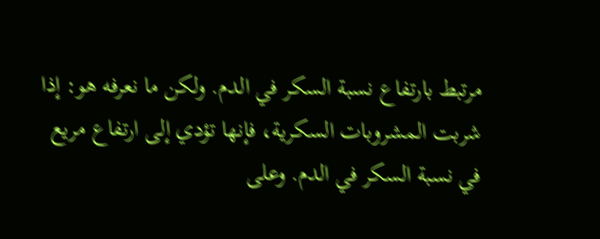مرتبط بارتفاع نسبة السكر في الدم. ولكن ما نعرفه هو: إذا شربت المشروبات السكرية، فإنها تؤدي إلى ارتفاع مريع في نسبة السكر في الدم. وعلى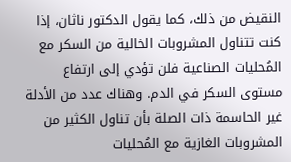النقيض من ذلك، كما يقول الدكتور ناثان، إذا كنت تتناول المشروبات الخالية من السكر مع المُحليات الصناعية فلن تؤدي إلى ارتفاع مستوى السكر في الدم. وهناك عدد من الأدلة غير الحاسمة ذات الصلة بأن تناول الكثير من المشروبات الغازية مع المُحليات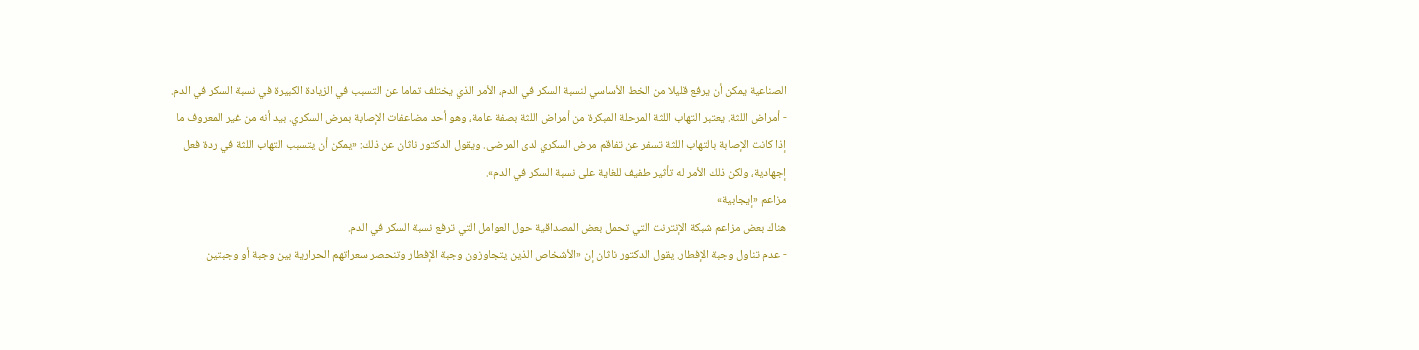الصناعية يمكن أن يرفع قليلا من الخط الأساسي لنسبة السكر في الدم، الأمر الذي يختلف تماما عن التسبب في الزيادة الكبيرة في نسبة السكر في الدم.
- أمراض اللثة. يعتبر التهاب اللثة المرحلة المبكرة من أمراض اللثة بصفة عامة، وهو أحد مضاعفات الإصابة بمرض السكري. بيد أنه من غير المعروف ما إذا كانت الإصابة بالتهاب اللثة تسفر عن تفاقم مرض السكري لدى المرضى. ويقول الدكتور ناثان عن ذلك: «يمكن أن يتسبب التهاب اللثة في ردة فعل إجهادية، ولكن ذلك الأمر له تأثير طفيف للغاية على نسبة السكر في الدم».
مزاعم «إيجابية»
هناك بعض مزاعم شبكة الإنترنت التي تحمل بعض المصداقية حول العوامل التي ترفع نسبة السكر في الدم.
- عدم تناول وجبة الإفطار. يقول الدكتور ناثان إن «الأشخاص الذين يتجاوزون وجبة الإفطار وتنحصر سعراتهم الحرارية بين وجبة أو وجبتين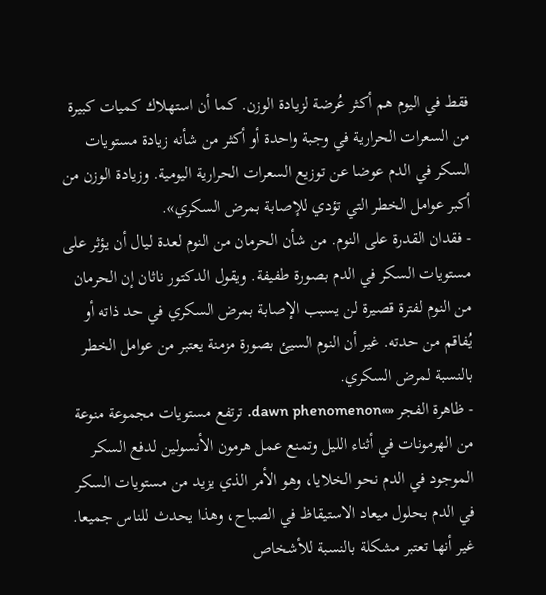فقط في اليوم هم أكثر عُرضة لزيادة الوزن. كما أن استهلاك كميات كبيرة من السعرات الحرارية في وجبة واحدة أو أكثر من شأنه زيادة مستويات السكر في الدم عوضا عن توزيع السعرات الحرارية اليومية. وزيادة الوزن من أكبر عوامل الخطر التي تؤدي للإصابة بمرض السكري».
- فقدان القدرة على النوم. من شأن الحرمان من النوم لعدة ليال أن يؤثر على مستويات السكر في الدم بصورة طفيفة. ويقول الدكتور ناثان إن الحرمان من النوم لفترة قصيرة لن يسبب الإصابة بمرض السكري في حد ذاته أو يُفاقم من حدته. غير أن النوم السيئ بصورة مزمنة يعتبر من عوامل الخطر بالنسبة لمرض السكري.
- ظاهرة الفجر «»dawn phenomenon. ترتفع مستويات مجموعة منوعة من الهرمونات في أثناء الليل وتمنع عمل هرمون الأنسولين لدفع السكر الموجود في الدم نحو الخلايا، وهو الأمر الذي يزيد من مستويات السكر في الدم بحلول ميعاد الاستيقاظ في الصباح، وهذا يحدث للناس جميعا. غير أنها تعتبر مشكلة بالنسبة للأشخاص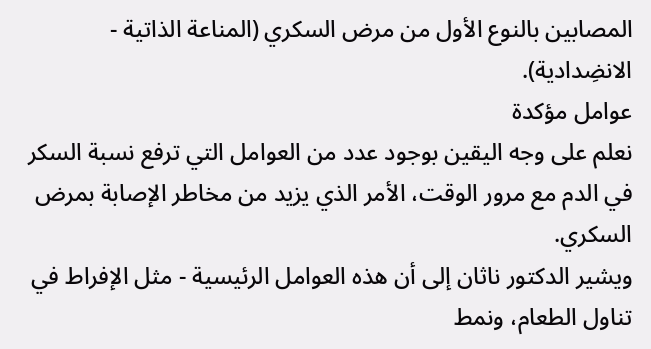المصابين بالنوع الأول من مرض السكري (المناعة الذاتية - الانضِدادية).
عوامل مؤكدة
نعلم على وجه اليقين بوجود عدد من العوامل التي ترفع نسبة السكر في الدم مع مرور الوقت، الأمر الذي يزيد من مخاطر الإصابة بمرض السكري.
ويشير الدكتور ناثان إلى أن هذه العوامل الرئيسية - مثل الإفراط في تناول الطعام، ونمط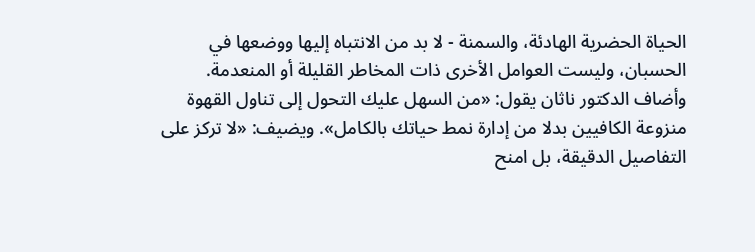الحياة الحضرية الهادئة، والسمنة - لا بد من الانتباه إليها ووضعها في الحسبان، وليست العوامل الأخرى ذات المخاطر القليلة أو المنعدمة.
وأضاف الدكتور ناثان يقول: «من السهل عليك التحول إلى تناول القهوة منزوعة الكافيين بدلا من إدارة نمط حياتك بالكامل». ويضيف: «لا تركز على التفاصيل الدقيقة، بل امنح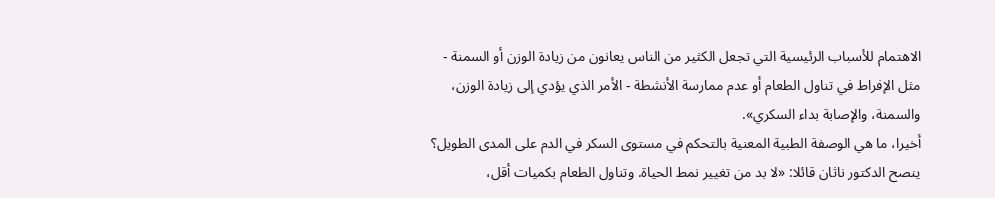الاهتمام للأسباب الرئيسية التي تجعل الكثير من الناس يعانون من زيادة الوزن أو السمنة - مثل الإفراط في تناول الطعام أو عدم ممارسة الأنشطة - الأمر الذي يؤدي إلى زيادة الوزن، والسمنة، والإصابة بداء السكري».
أخيرا، ما هي الوصفة الطبية المعنية بالتحكم في مستوى السكر في الدم على المدى الطويل؟ ينصح الدكتور ناثان قائلا: «لا بد من تغيير نمط الحياة. وتناول الطعام بكميات أقل،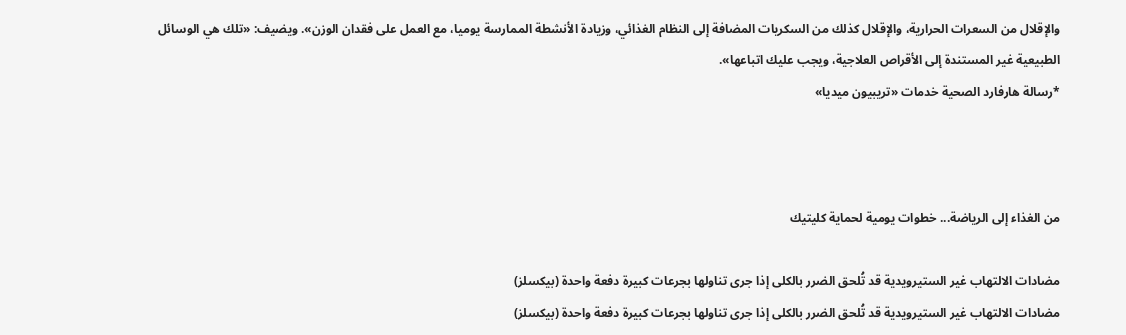والإقلال من السعرات الحرارية، والإقلال كذلك من السكريات المضافة إلى النظام الغذائي، وزيادة الأنشطة الممارسة يوميا، مع العمل على فقدان الوزن». ويضيف: «تلك هي الوسائل الطبيعية غير المستندة إلى الأقراص العلاجية، ويجب عليك اتباعها».
*رسالة هارفارد الصحية خدمات «تريبيون ميديا»



من الغذاء إلى الرياضة... خطوات يومية لحماية كليتيك

مضادات الالتهاب غير الستيرويدية قد تُلحق الضرر بالكلى إذا جرى تناولها بجرعات كبيرة دفعة واحدة (بيكسلز)
مضادات الالتهاب غير الستيرويدية قد تُلحق الضرر بالكلى إذا جرى تناولها بجرعات كبيرة دفعة واحدة (بيكسلز)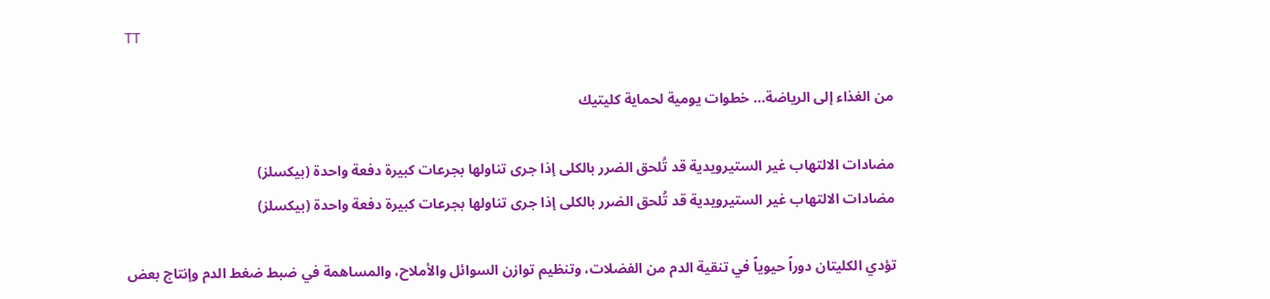TT

من الغذاء إلى الرياضة... خطوات يومية لحماية كليتيك

مضادات الالتهاب غير الستيرويدية قد تُلحق الضرر بالكلى إذا جرى تناولها بجرعات كبيرة دفعة واحدة (بيكسلز)
مضادات الالتهاب غير الستيرويدية قد تُلحق الضرر بالكلى إذا جرى تناولها بجرعات كبيرة دفعة واحدة (بيكسلز)

تؤدي الكليتان دوراً حيوياً في تنقية الدم من الفضلات، وتنظيم توازن السوائل والأملاح، والمساهمة في ضبط ضغط الدم وإنتاج بعض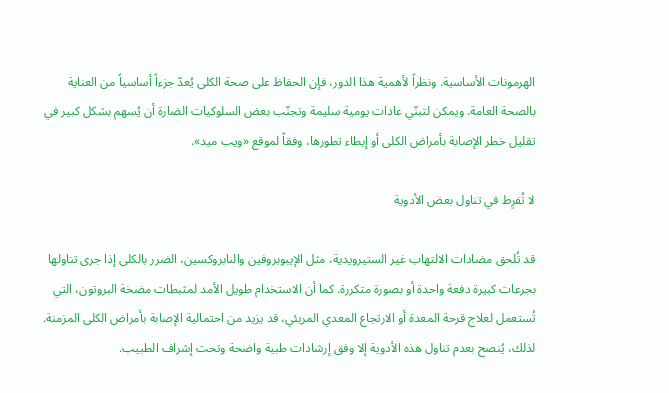الهرمونات الأساسية. ونظراً لأهمية هذا الدور، فإن الحفاظ على صحة الكلى يُعدّ جزءاً أساسياً من العناية بالصحة العامة. ويمكن لتبنّي عادات يومية سليمة وتجنّب بعض السلوكيات الضارة أن يُسهم بشكل كبير في تقليل خطر الإصابة بأمراض الكلى أو إبطاء تطورها، وفقاً لموقع «ويب ميد».

لا تُفرِط في تناول بعض الأدوية

قد تُلحق مضادات الالتهاب غير الستيرويدية، مثل الإيبوبروفين والنابروكسين، الضرر بالكلى إذا جرى تناولها بجرعات كبيرة دفعة واحدة أو بصورة متكررة. كما أن الاستخدام طويل الأمد لمثبطات مضخة البروتون، التي تُستعمل لعلاج قرحة المعدة أو الارتجاع المعدي المريئي، قد يزيد من احتمالية الإصابة بأمراض الكلى المزمنة. لذلك، يُنصح بعدم تناول هذه الأدوية إلا وفق إرشادات طبية واضحة وتحت إشراف الطبيب.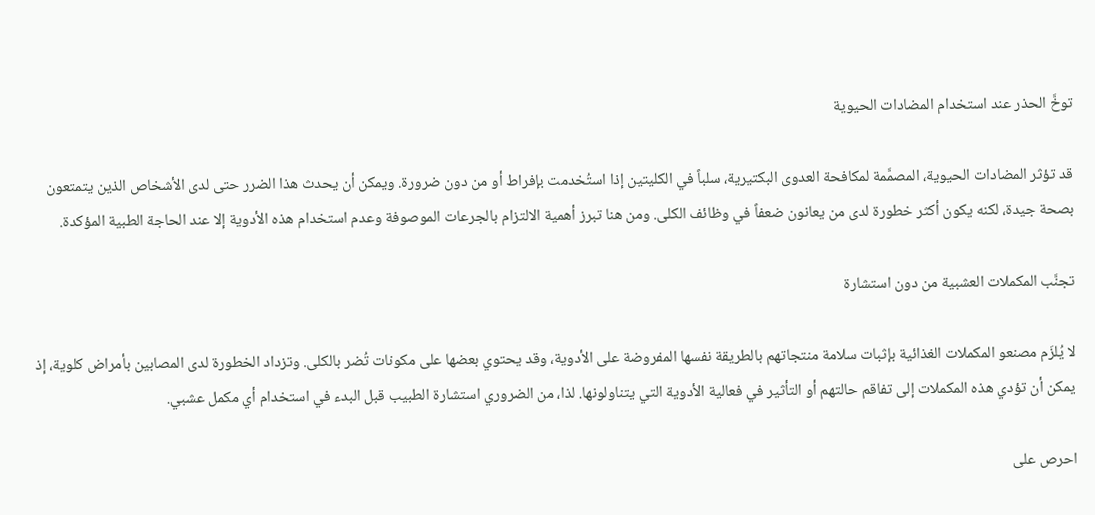توخَّ الحذر عند استخدام المضادات الحيوية

قد تؤثر المضادات الحيوية، المصمَّمة لمكافحة العدوى البكتيرية، سلباً في الكليتين إذا استُخدمت بإفراط أو من دون ضرورة. ويمكن أن يحدث هذا الضرر حتى لدى الأشخاص الذين يتمتعون بصحة جيدة، لكنه يكون أكثر خطورة لدى من يعانون ضعفاً في وظائف الكلى. ومن هنا تبرز أهمية الالتزام بالجرعات الموصوفة وعدم استخدام هذه الأدوية إلا عند الحاجة الطبية المؤكدة.

تجنَّب المكملات العشبية من دون استشارة

لا يُلزَم مصنعو المكملات الغذائية بإثبات سلامة منتجاتهم بالطريقة نفسها المفروضة على الأدوية، وقد يحتوي بعضها على مكونات تُضر بالكلى. وتزداد الخطورة لدى المصابين بأمراض كلوية، إذ يمكن أن تؤدي هذه المكملات إلى تفاقم حالتهم أو التأثير في فعالية الأدوية التي يتناولونها. لذا، من الضروري استشارة الطبيب قبل البدء في استخدام أي مكمل عشبي.

احرص على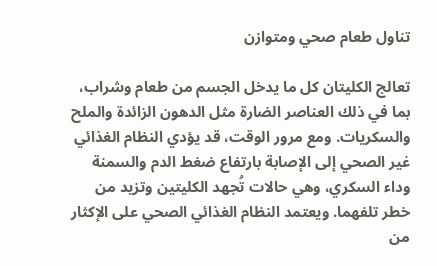تناول طعام صحي ومتوازن

تعالج الكليتان كل ما يدخل الجسم من طعام وشراب، بما في ذلك العناصر الضارة مثل الدهون الزائدة والملح والسكريات. ومع مرور الوقت، قد يؤدي النظام الغذائي غير الصحي إلى الإصابة بارتفاع ضغط الدم والسمنة وداء السكري، وهي حالات تُجهد الكليتين وتزيد من خطر تلفهما. ويعتمد النظام الغذائي الصحي على الإكثار من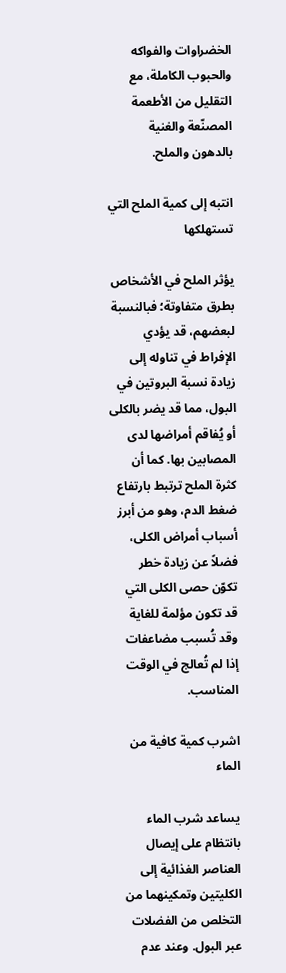الخضراوات والفواكه والحبوب الكاملة، مع التقليل من الأطعمة المصنّعة والغنية بالدهون والملح.

انتبه إلى كمية الملح التي تستهلكها

يؤثر الملح في الأشخاص بطرق متفاوتة؛ فبالنسبة لبعضهم، قد يؤدي الإفراط في تناوله إلى زيادة نسبة البروتين في البول، مما قد يضر بالكلى أو يُفاقم أمراضها لدى المصابين بها. كما أن كثرة الملح ترتبط بارتفاع ضغط الدم، وهو من أبرز أسباب أمراض الكلى، فضلاً عن زيادة خطر تكوّن حصى الكلى التي قد تكون مؤلمة للغاية وقد تُسبب مضاعفات إذا لم تُعالج في الوقت المناسب.

اشرب كمية كافية من الماء

يساعد شرب الماء بانتظام على إيصال العناصر الغذائية إلى الكليتين وتمكينهما من التخلص من الفضلات عبر البول. وعند عدم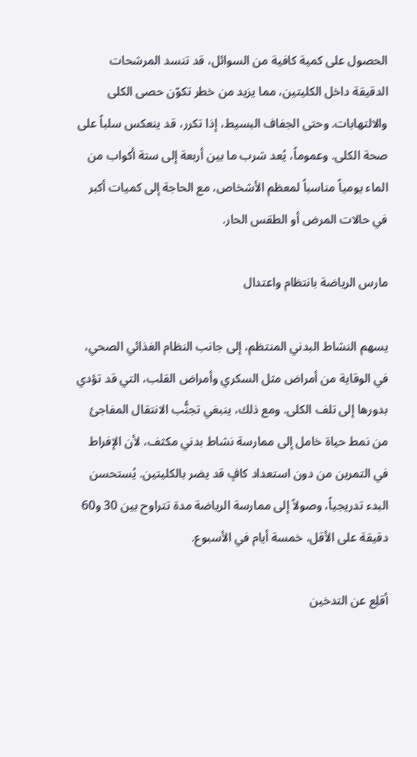الحصول على كمية كافية من السوائل، قد تنسد المرشحات الدقيقة داخل الكليتين، مما يزيد من خطر تكوّن حصى الكلى والالتهابات. وحتى الجفاف البسيط، إذا تكرر، قد ينعكس سلباً على صحة الكلى. وعموماً، يُعد شرب ما بين أربعة إلى ستة أكواب من الماء يومياً مناسباً لمعظم الأشخاص، مع الحاجة إلى كميات أكبر في حالات المرض أو الطقس الحار.

مارس الرياضة بانتظام واعتدال

يسهم النشاط البدني المنتظم، إلى جانب النظام الغذائي الصحي، في الوقاية من أمراض مثل السكري وأمراض القلب، التي قد تؤدي بدورها إلى تلف الكلى. ومع ذلك، ينبغي تجنُّب الانتقال المفاجئ من نمط حياة خامل إلى ممارسة نشاط بدني مكثف، لأن الإفراط في التمرين من دون استعداد كافٍ قد يضر بالكليتين. يُستحسن البدء تدريجياً، وصولاً إلى ممارسة الرياضة مدة تتراوح بين 30 و60 دقيقة على الأقل، خمسة أيام في الأسبوع.

أقلِع عن التدخين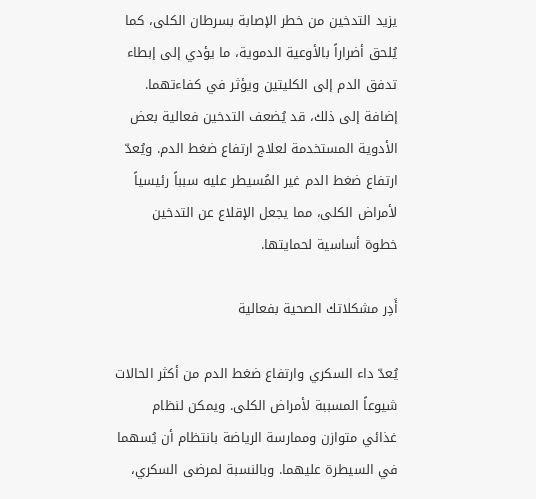يزيد التدخين من خطر الإصابة بسرطان الكلى، كما يُلحق أضراراً بالأوعية الدموية، ما يؤدي إلى إبطاء تدفق الدم إلى الكليتين ويؤثر في كفاءتهما. إضافة إلى ذلك، قد يُضعف التدخين فعالية بعض الأدوية المستخدمة لعلاج ارتفاع ضغط الدم. ويُعدّ ارتفاع ضغط الدم غير المُسيطر عليه سبباً رئيسياً لأمراض الكلى، مما يجعل الإقلاع عن التدخين خطوة أساسية لحمايتها.

أَدِر مشكلاتك الصحية بفعالية

يُعدّ داء السكري وارتفاع ضغط الدم من أكثر الحالات شيوعاً المسببة لأمراض الكلى. ويمكن لنظام غذائي متوازن وممارسة الرياضة بانتظام أن يُسهما في السيطرة عليهما. وبالنسبة لمرضى السكري،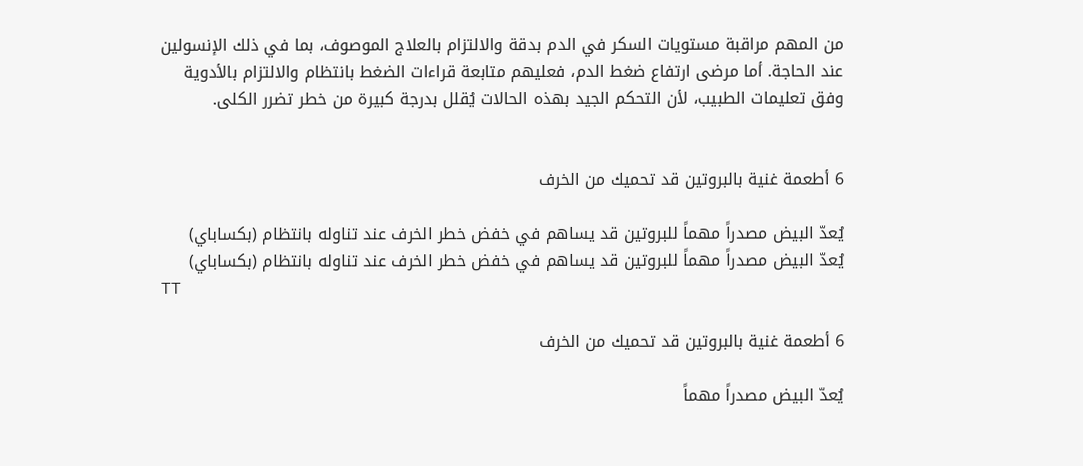من المهم مراقبة مستويات السكر في الدم بدقة والالتزام بالعلاج الموصوف، بما في ذلك الإنسولين عند الحاجة. أما مرضى ارتفاع ضغط الدم، فعليهم متابعة قراءات الضغط بانتظام والالتزام بالأدوية وفق تعليمات الطبيب، لأن التحكم الجيد بهذه الحالات يُقلل بدرجة كبيرة من خطر تضرر الكلى.


6 أطعمة غنية بالبروتين قد تحميك من الخرف

يُعدّ البيض مصدراً مهماً للبروتين قد يساهم في خفض خطر الخرف عند تناوله بانتظام (بكساباي)
يُعدّ البيض مصدراً مهماً للبروتين قد يساهم في خفض خطر الخرف عند تناوله بانتظام (بكساباي)
TT

6 أطعمة غنية بالبروتين قد تحميك من الخرف

يُعدّ البيض مصدراً مهماً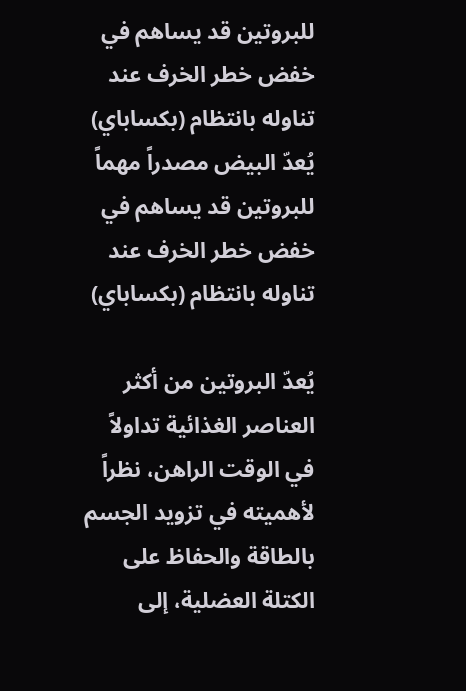للبروتين قد يساهم في خفض خطر الخرف عند تناوله بانتظام (بكساباي)
يُعدّ البيض مصدراً مهماً للبروتين قد يساهم في خفض خطر الخرف عند تناوله بانتظام (بكساباي)

يُعدّ البروتين من أكثر العناصر الغذائية تداولاً في الوقت الراهن، نظراً لأهميته في تزويد الجسم بالطاقة والحفاظ على الكتلة العضلية، إلى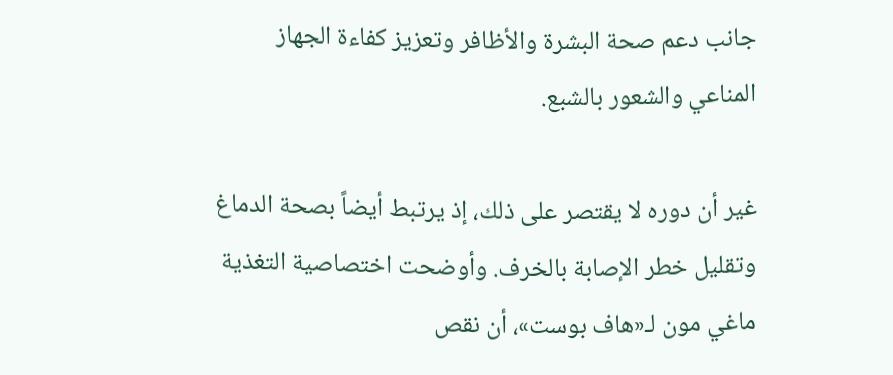جانب دعم صحة البشرة والأظافر وتعزيز كفاءة الجهاز المناعي والشعور بالشبع.

غير أن دوره لا يقتصر على ذلك، إذ يرتبط أيضاً بصحة الدماغ وتقليل خطر الإصابة بالخرف. وأوضحت اختصاصية التغذية ماغي مون لـ«هاف بوست»، أن نقص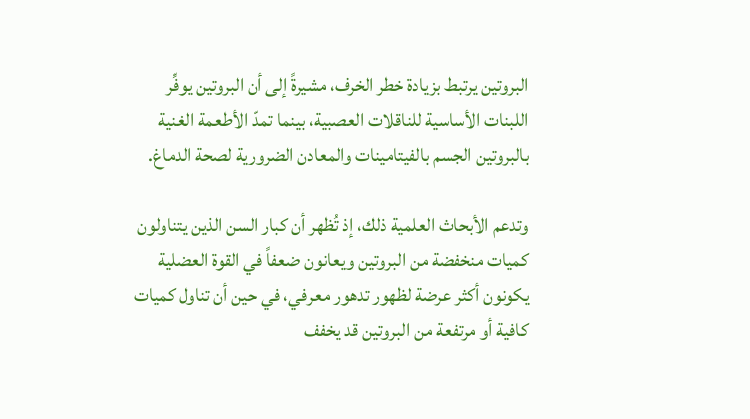البروتين يرتبط بزيادة خطر الخرف، مشيرةً إلى أن البروتين يوفِّر اللبنات الأساسية للناقلات العصبية، بينما تمدّ الأطعمة الغنية بالبروتين الجسم بالفيتامينات والمعادن الضرورية لصحة الدماغ.

وتدعم الأبحاث العلمية ذلك، إذ تُظهر أن كبار السن الذين يتناولون كميات منخفضة من البروتين ويعانون ضعفاً في القوة العضلية يكونون أكثر عرضة لظهور تدهور معرفي، في حين أن تناول كميات كافية أو مرتفعة من البروتين قد يخفف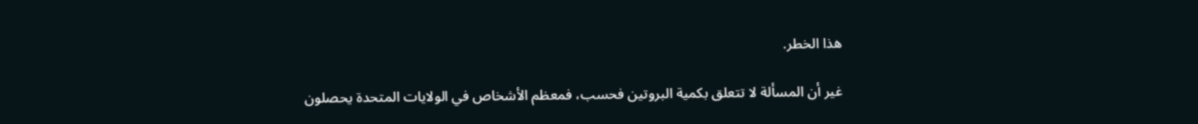هذا الخطر.

غير أن المسألة لا تتعلق بكمية البروتين فحسب، فمعظم الأشخاص في الولايات المتحدة يحصلون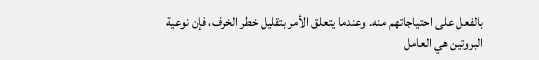بالفعل على احتياجاتهم منه. وعندما يتعلق الأمر بتقليل خطر الخرف، فإن نوعية البروتين هي العامل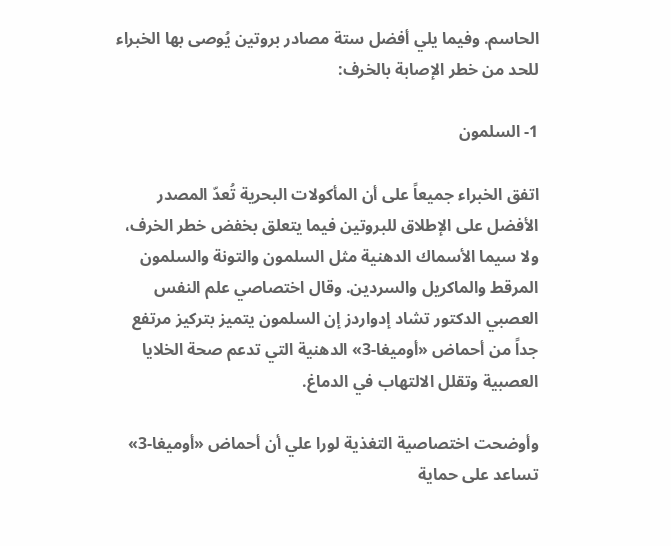الحاسم. وفيما يلي أفضل ستة مصادر بروتين يُوصى بها الخبراء للحد من خطر الإصابة بالخرف:

1- السلمون

اتفق الخبراء جميعاً على أن المأكولات البحرية تُعدّ المصدر الأفضل على الإطلاق للبروتين فيما يتعلق بخفض خطر الخرف، ولا سيما الأسماك الدهنية مثل السلمون والتونة والسلمون المرقط والماكريل والسردين. وقال اختصاصي علم النفس العصبي الدكتور تشاد إدواردز إن السلمون يتميز بتركيز مرتفع جداً من أحماض «أوميغا-3» الدهنية التي تدعم صحة الخلايا العصبية وتقلل الالتهاب في الدماغ.

وأوضحت اختصاصية التغذية لورا علي أن أحماض «أوميغا-3» تساعد على حماية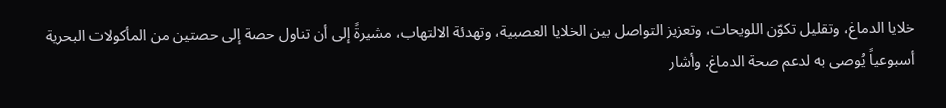خلايا الدماغ، وتقليل تكوّن اللويحات، وتعزيز التواصل بين الخلايا العصبية، وتهدئة الالتهاب، مشيرةً إلى أن تناول حصة إلى حصتين من المأكولات البحرية أسبوعياً يُوصى به لدعم صحة الدماغ. وأشار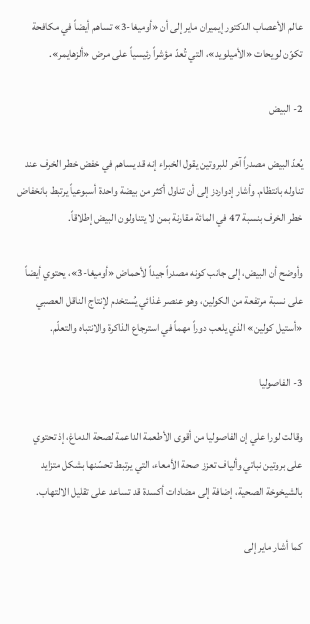عالم الأعصاب الدكتور إيميران ماير إلى أن «أوميغا-3» تساهم أيضاً في مكافحة تكوّن لويحات «الأميلويد»، التي تُعدّ مؤشراً رئيسياً على مرض «ألزهايمر».

2- البيض

يُعدّ البيض مصدراً آخر للبروتين يقول الخبراء إنه قد يساهم في خفض خطر الخرف عند تناوله بانتظام. وأشار إدواردز إلى أن تناول أكثر من بيضة واحدة أسبوعياً يرتبط بانخفاض خطر الخرف بنسبة 47 في المائة مقارنة بمن لا يتناولون البيض إطلاقاً.

وأوضح أن البيض، إلى جانب كونه مصدراً جيداً لأحماض «أوميغا-3»، يحتوي أيضاً على نسبة مرتفعة من الكولين، وهو عنصر غذائي يُستخدم لإنتاج الناقل العصبي «أستيل كولين» الذي يلعب دوراً مهماً في استرجاع الذاكرة والانتباه والتعلّم.

3- الفاصوليا

وقالت لورا علي إن الفاصوليا من أقوى الأطعمة الداعمة لصحة الدماغ، إذ تحتوي على بروتين نباتي وألياف تعزز صحة الأمعاء، التي يرتبط تحسّنها بشكل متزايد بالشيخوخة الصحية، إضافة إلى مضادات أكسدة قد تساعد على تقليل الالتهاب.

كما أشار ماير إلى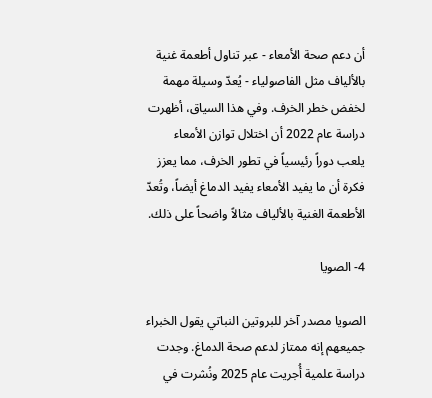أن دعم صحة الأمعاء - عبر تناول أطعمة غنية بالألياف مثل الفاصولياء - يُعدّ وسيلة مهمة لخفض خطر الخرف. وفي هذا السياق، أظهرت دراسة عام 2022 أن اختلال توازن الأمعاء يلعب دوراً رئيسياً في تطور الخرف، مما يعزز فكرة أن ما يفيد الأمعاء يفيد الدماغ أيضاً، وتُعدّ الأطعمة الغنية بالألياف مثالاً واضحاً على ذلك.

4- الصويا

الصويا مصدر آخر للبروتين النباتي يقول الخبراء جميعهم إنه ممتاز لدعم صحة الدماغ. وجدت دراسة علمية أُجريت عام 2025 ونُشرت في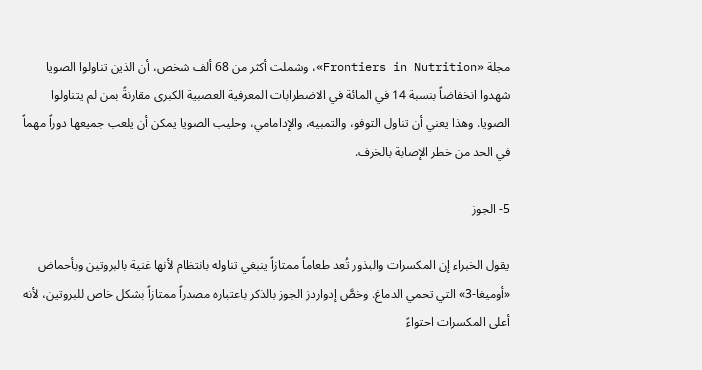مجلة «Frontiers in Nutrition»، وشملت أكثر من 68 ألف شخص، أن الذين تناولوا الصويا شهدوا انخفاضاً بنسبة 14 في المائة في الاضطرابات المعرفية العصبية الكبرى مقارنةً بمن لم يتناولوا الصويا. وهذا يعني أن تناول التوفو، والتمبيه، والإدامامي، وحليب الصويا يمكن أن يلعب جميعها دوراً مهماً في الحد من خطر الإصابة بالخرف.

5- الجوز

يقول الخبراء إن المكسرات والبذور تُعد طعاماً ممتازاً ينبغي تناوله بانتظام لأنها غنية بالبروتين وبأحماض «أوميغا-3» التي تحمي الدماغ. وخصَّ إدواردز الجوز بالذكر باعتباره مصدراً ممتازاً بشكل خاص للبروتين، لأنه أعلى المكسرات احتواءً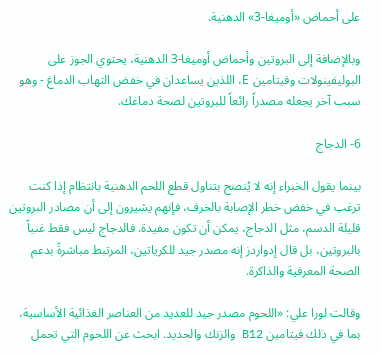على أحماض «أوميغا-3» الدهنية.

وبالإضافة إلى البروتين وأحماض أوميغا-3 الدهنية، يحتوي الجوز على البوليفينولات وفيتامين E، اللذين يساعدان في خفض التهاب الدماغ - وهو سبب آخر يجعله مصدراً رائعاً للبروتين لصحة دماغك.

6- الدجاج

بينما يقول الخبراء إنه لا يُنصح بتناول قطع اللحم الدهنية بانتظام إذا كنت ترغب في خفض خطر الإصابة بالخرف، فإنهم يشيرون إلى أن مصادر البروتين قليلة الدسم، مثل الدجاج، يمكن أن تكون مفيدة. فالدجاج ليس فقط غنياً بالبروتين، بل قال إدواردز إنه مصدر جيد للكرياتين، المرتبط مباشرةً بدعم الصحة المعرفية والذاكرة.

وقالت لورا علي: «اللحوم مصدر جيد للعديد من العناصر الغذائية الأساسية، بما في ذلك فيتامين B12 والزنك والحديد. ابحث عن اللحوم التي تحمل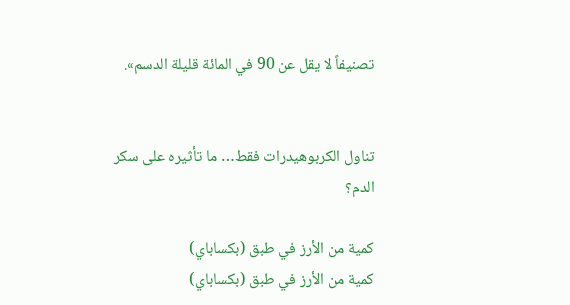تصنيفاً لا يقل عن 90 في المائة قليلة الدسم».


تناول الكربوهيدرات فقط… ما تأثيره على سكر الدم؟

كمية من الأرز في طبق (بكساباي)
كمية من الأرز في طبق (بكساباي)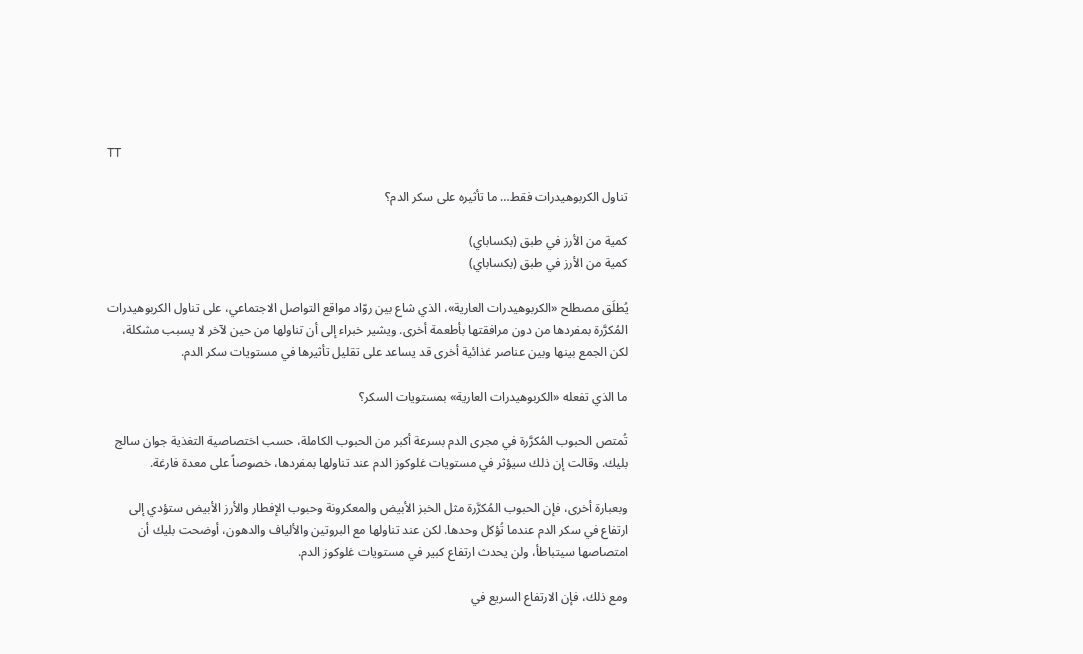TT

تناول الكربوهيدرات فقط… ما تأثيره على سكر الدم؟

كمية من الأرز في طبق (بكساباي)
كمية من الأرز في طبق (بكساباي)

يُطلَق مصطلح «الكربوهيدرات العارية»، الذي شاع بين روّاد مواقع التواصل الاجتماعي، على تناول الكربوهيدرات المُكرَّرة بمفردها من دون مرافقتها بأطعمة أخرى. ويشير خبراء إلى أن تناولها من حين لآخر لا يسبب مشكلة، لكن الجمع بينها وبين عناصر غذائية أخرى قد يساعد على تقليل تأثيرها في مستويات سكر الدم.

ما الذي تفعله «الكربوهيدرات العارية» بمستويات السكر؟

تُمتص الحبوب المُكرَّرة في مجرى الدم بسرعة أكبر من الحبوب الكاملة، حسب اختصاصية التغذية جوان سالج بليك. وقالت إن ذلك سيؤثر في مستويات غلوكوز الدم عند تناولها بمفردها، خصوصاً على معدة فارغة.

وبعبارة أخرى، فإن الحبوب المُكرَّرة مثل الخبز الأبيض والمعكرونة وحبوب الإفطار والأرز الأبيض ستؤدي إلى ارتفاع في سكر الدم عندما تُؤكل وحدها. لكن عند تناولها مع البروتين والألياف والدهون، أوضحت بليك أن امتصاصها سيتباطأ، ولن يحدث ارتفاع كبير في مستويات غلوكوز الدم.

ومع ذلك، فإن الارتفاع السريع في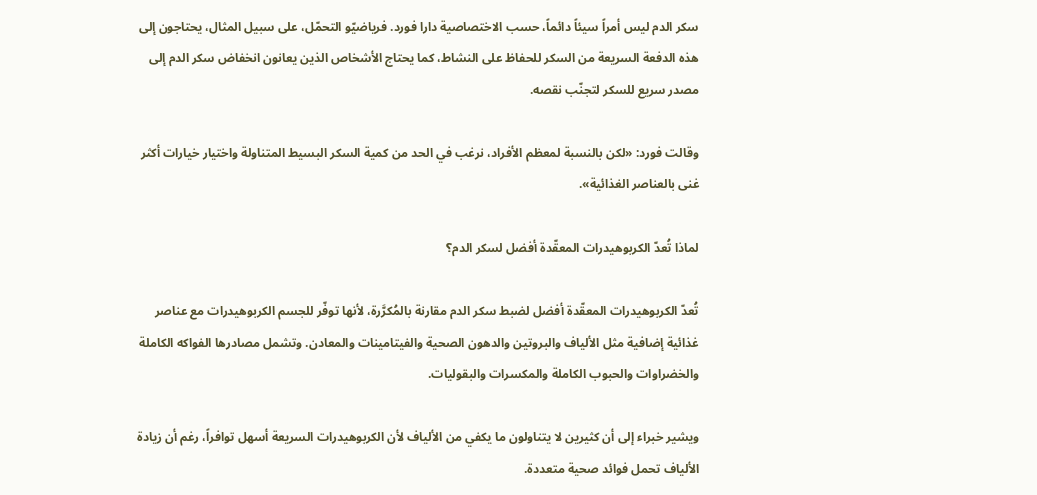سكر الدم ليس أمراً سيئاً دائماً، حسب الاختصاصية دارا فورد. فرياضيّو التحمّل، على سبيل المثال، يحتاجون إلى هذه الدفعة السريعة من السكر للحفاظ على النشاط، كما يحتاج الأشخاص الذين يعانون انخفاض سكر الدم إلى مصدر سريع للسكر لتجنّب نقصه.

وقالت فورد: «لكن بالنسبة لمعظم الأفراد، نرغب في الحد من كمية السكر البسيط المتناولة واختيار خيارات أكثر غنى بالعناصر الغذائية».

لماذا تُعدّ الكربوهيدرات المعقّدة أفضل لسكر الدم؟

تُعدّ الكربوهيدرات المعقّدة أفضل لضبط سكر الدم مقارنة بالمُكرَّرة، لأنها توفّر للجسم الكربوهيدرات مع عناصر غذائية إضافية مثل الألياف والبروتين والدهون الصحية والفيتامينات والمعادن. وتشمل مصادرها الفواكه الكاملة والخضراوات والحبوب الكاملة والمكسرات والبقوليات.

ويشير خبراء إلى أن كثيرين لا يتناولون ما يكفي من الألياف لأن الكربوهيدرات السريعة أسهل توافراً، رغم أن زيادة الألياف تحمل فوائد صحية متعددة.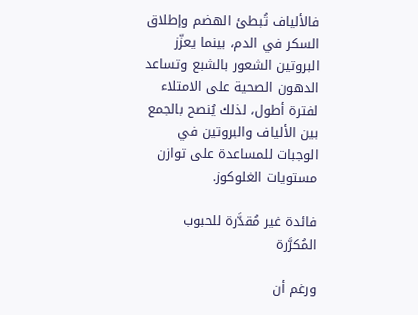فالألياف تُبطئ الهضم وإطلاق السكر في الدم، بينما يعزّز البروتين الشعور بالشبع وتساعد الدهون الصحية على الامتلاء لفترة أطول، لذلك يُنصح بالجمع بين الألياف والبروتين في الوجبات للمساعدة على توازن مستويات الغلوكوز.

فائدة غير مُقدَّرة للحبوب المُكرَّرة

ورغم أن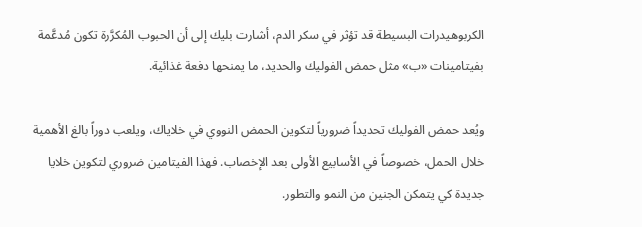الكربوهيدرات البسيطة قد تؤثر في سكر الدم، أشارت بليك إلى أن الحبوب المُكرَّرة تكون مُدعَّمة بفيتامينات «ب» مثل حمض الفوليك والحديد، ما يمنحها دفعة غذائية.

ويُعد حمض الفوليك تحديداً ضرورياً لتكوين الحمض النووي في خلاياك، ويلعب دوراً بالغ الأهمية خلال الحمل، خصوصاً في الأسابيع الأولى بعد الإخصاب. فهذا الفيتامين ضروري لتكوين خلايا جديدة كي يتمكن الجنين من النمو والتطور.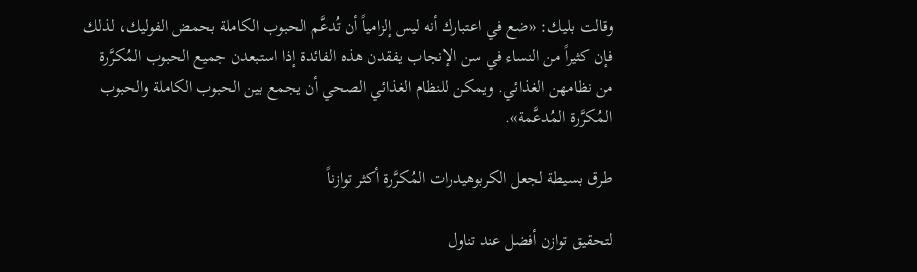وقالت بليك: «ضع في اعتبارك أنه ليس إلزامياً أن تُدعَّم الحبوب الكاملة بحمض الفوليك، لذلك فإن كثيراً من النساء في سن الإنجاب يفقدن هذه الفائدة إذا استبعدن جميع الحبوب المُكرَّرة من نظامهن الغذائي. ويمكن للنظام الغذائي الصحي أن يجمع بين الحبوب الكاملة والحبوب المُكرَّرة المُدعَّمة».

طرق بسيطة لجعل الكربوهيدرات المُكرَّرة أكثر توازناً

لتحقيق توازن أفضل عند تناول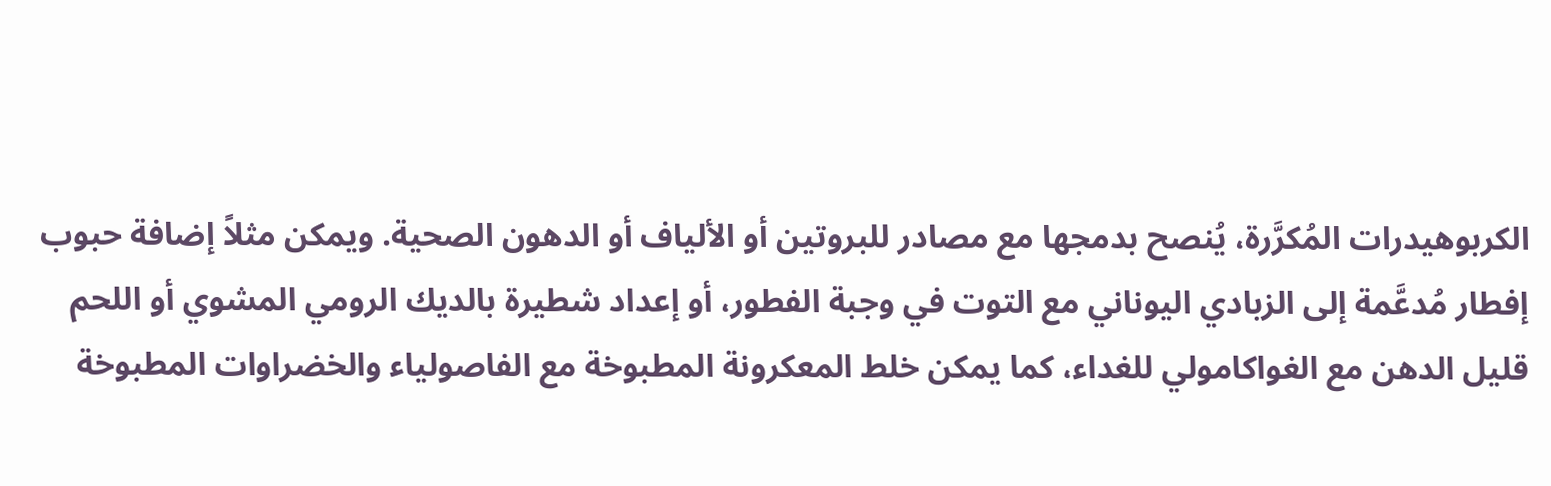الكربوهيدرات المُكرَّرة، يُنصح بدمجها مع مصادر للبروتين أو الألياف أو الدهون الصحية. ويمكن مثلاً إضافة حبوب إفطار مُدعَّمة إلى الزبادي اليوناني مع التوت في وجبة الفطور، أو إعداد شطيرة بالديك الرومي المشوي أو اللحم قليل الدهن مع الغواكامولي للغداء، كما يمكن خلط المعكرونة المطبوخة مع الفاصولياء والخضراوات المطبوخة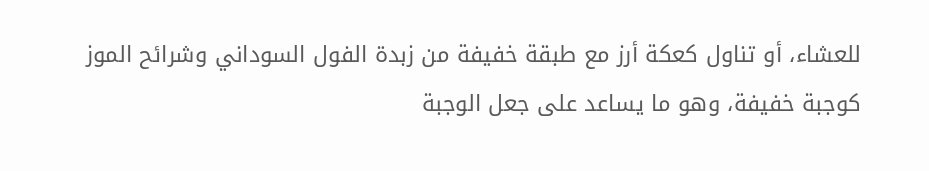للعشاء، أو تناول كعكة أرز مع طبقة خفيفة من زبدة الفول السوداني وشرائح الموز كوجبة خفيفة، وهو ما يساعد على جعل الوجبة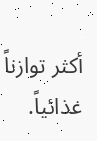أكثر توازناً غذائياً.